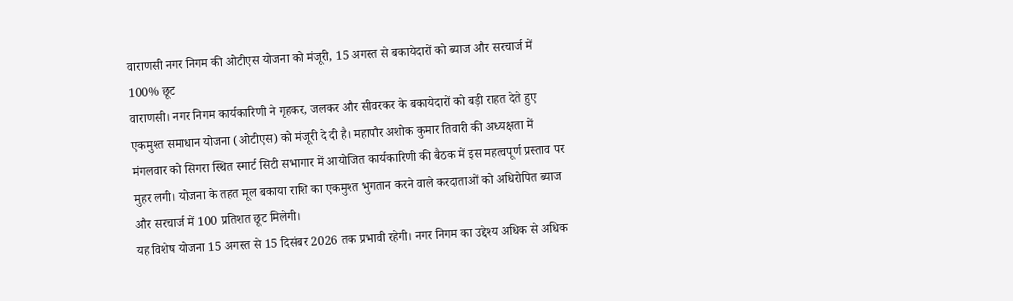वाराणसी नगर निगम की ओटीएस योजना को मंजूरी, 15 अगस्त से बकायेदारों को ब्याज और सरचार्ज में 100% छूट
वाराणसी। नगर निगम कार्यकारिणी ने गृहकर, जलकर और सीवरकर के बकायेदारों को बड़ी राहत देते हुए एकमुश्त समाधान योजना (ओटीएस) को मंजूरी दे दी है। महापौर अशोक कुमार तिवारी की अध्यक्षता में मंगलवार को सिगरा स्थित स्मार्ट सिटी सभागार में आयोजित कार्यकारिणी की बैठक में इस महत्वपूर्ण प्रस्ताव पर मुहर लगी। योजना के तहत मूल बकाया राशि का एकमुश्त भुगतान करने वाले करदाताओं को अधिरोपित ब्याज और सरचार्ज में 100 प्रतिशत छूट मिलेगी।
यह विशेष योजना 15 अगस्त से 15 दिसंबर 2026 तक प्रभावी रहेगी। नगर निगम का उद्देश्य अधिक से अधिक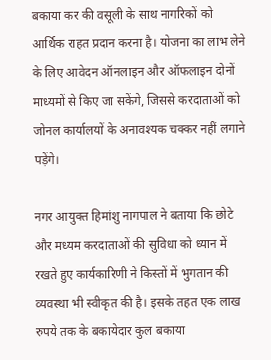बकाया कर की वसूली के साथ नागरिकों को आर्थिक राहत प्रदान करना है। योजना का लाभ लेने के लिए आवेदन ऑनलाइन और ऑफलाइन दोनों माध्यमों से किए जा सकेंगे, जिससे करदाताओं को जोनल कार्यालयों के अनावश्यक चक्कर नहीं लगाने पड़ेंगे।

नगर आयुक्त हिमांशु नागपाल ने बताया कि छोटे और मध्यम करदाताओं की सुविधा को ध्यान में रखते हुए कार्यकारिणी ने किस्तों में भुगतान की व्यवस्था भी स्वीकृत की है। इसके तहत एक लाख रुपये तक के बकायेदार कुल बकाया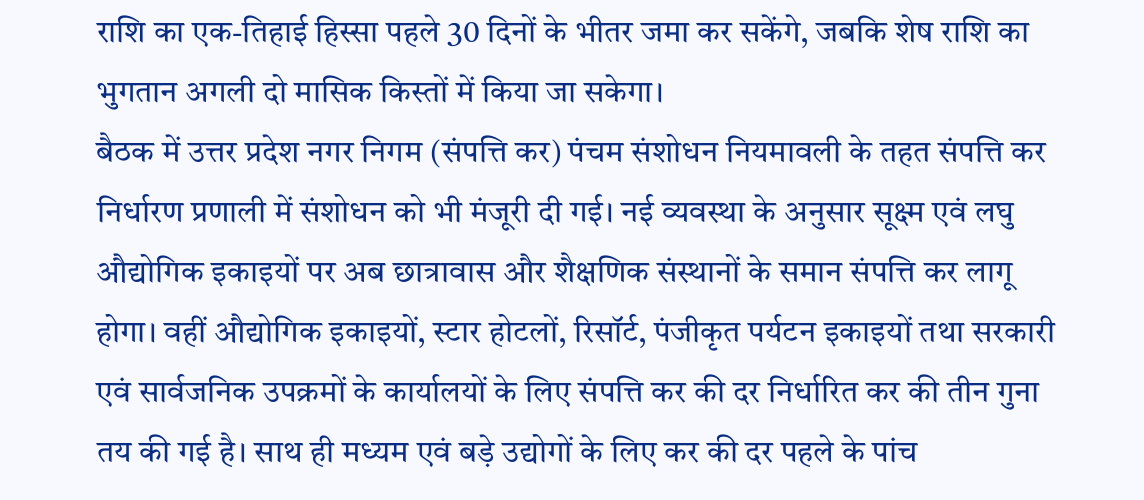राशि का एक-तिहाई हिस्सा पहले 30 दिनों के भीतर जमा कर सकेंगे, जबकि शेष राशि का भुगतान अगली दो मासिक किस्तों में किया जा सकेगा।
बैठक में उत्तर प्रदेश नगर निगम (संपत्ति कर) पंचम संशोधन नियमावली के तहत संपत्ति कर निर्धारण प्रणाली में संशोधन को भी मंजूरी दी गई। नई व्यवस्था के अनुसार सूक्ष्म एवं लघु औद्योगिक इकाइयों पर अब छात्रावास और शैक्षणिक संस्थानों के समान संपत्ति कर लागू होगा। वहीं औद्योगिक इकाइयों, स्टार होटलों, रिसॉर्ट, पंजीकृत पर्यटन इकाइयों तथा सरकारी एवं सार्वजनिक उपक्रमों के कार्यालयों के लिए संपत्ति कर की दर निर्धारित कर की तीन गुना तय की गई है। साथ ही मध्यम एवं बड़े उद्योगों के लिए कर की दर पहले के पांच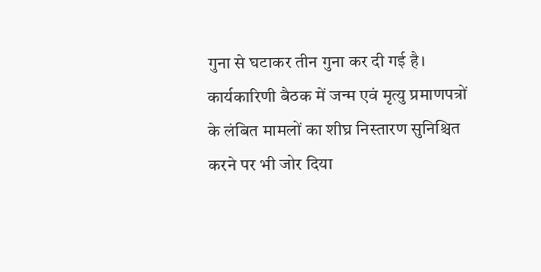गुना से घटाकर तीन गुना कर दी गई है।
कार्यकारिणी बैठक में जन्म एवं मृत्यु प्रमाणपत्रों के लंबित मामलों का शीघ्र निस्तारण सुनिश्चित करने पर भी जोर दिया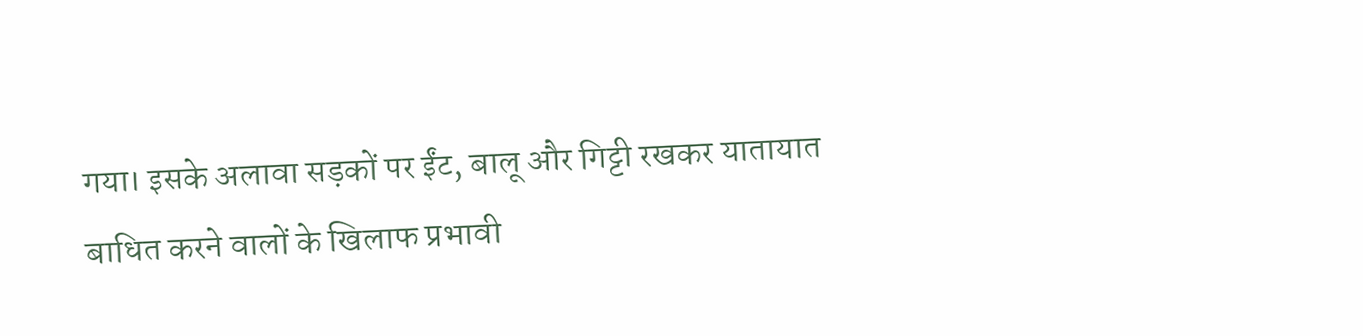गया। इसके अलावा सड़कों पर ईंट, बालू और गिट्टी रखकर यातायात बाधित करने वालों के खिलाफ प्रभावी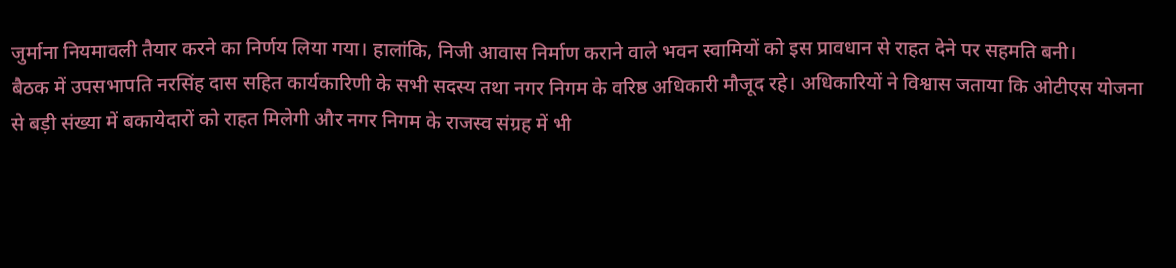जुर्माना नियमावली तैयार करने का निर्णय लिया गया। हालांकि, निजी आवास निर्माण कराने वाले भवन स्वामियों को इस प्रावधान से राहत देने पर सहमति बनी।
बैठक में उपसभापति नरसिंह दास सहित कार्यकारिणी के सभी सदस्य तथा नगर निगम के वरिष्ठ अधिकारी मौजूद रहे। अधिकारियों ने विश्वास जताया कि ओटीएस योजना से बड़ी संख्या में बकायेदारों को राहत मिलेगी और नगर निगम के राजस्व संग्रह में भी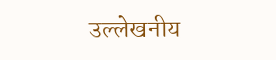उल्लेखनीय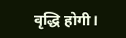वृद्धि होगी।